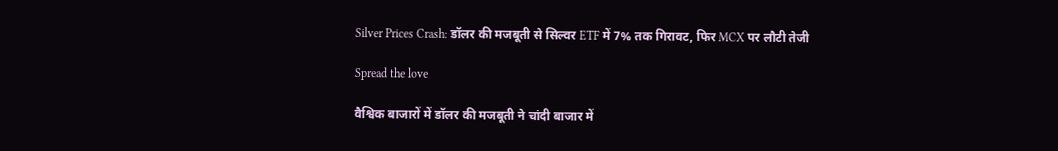Silver Prices Crash: डॉलर की मजबूती से सिल्वर ETF में 7% तक गिरावट, फिर MCX पर लौटी तेजी

Spread the love

वैश्विक बाजारों में डॉलर की मजबूती ने चांदी बाजार में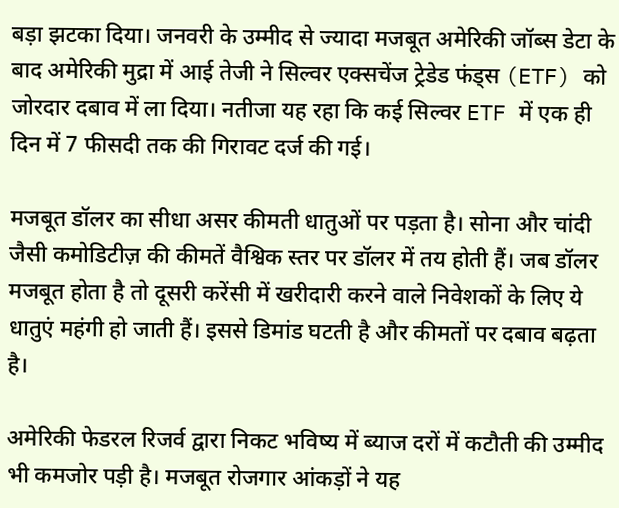बड़ा झटका दिया। जनवरी के उम्मीद से ज्यादा मजबूत अमेरिकी जॉब्स डेटा के बाद अमेरिकी मुद्रा में आई तेजी ने सिल्वर एक्सचेंज ट्रेडेड फंड्स (ETF) को जोरदार दबाव में ला दिया। नतीजा यह रहा कि कई सिल्वर ETF में एक ही दिन में 7 फीसदी तक की गिरावट दर्ज की गई।

मजबूत डॉलर का सीधा असर कीमती धातुओं पर पड़ता है। सोना और चांदी जैसी कमोडिटीज़ की कीमतें वैश्विक स्तर पर डॉलर में तय होती हैं। जब डॉलर मजबूत होता है तो दूसरी करेंसी में खरीदारी करने वाले निवेशकों के लिए ये धातुएं महंगी हो जाती हैं। इससे डिमांड घटती है और कीमतों पर दबाव बढ़ता है।

अमेरिकी फेडरल रिजर्व द्वारा निकट भविष्य में ब्याज दरों में कटौती की उम्मीद भी कमजोर पड़ी है। मजबूत रोजगार आंकड़ों ने यह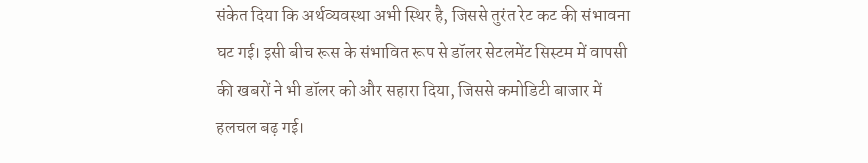संकेत दिया कि अर्थव्यवस्था अभी स्थिर है, जिससे तुरंत रेट कट की संभावना घट गई। इसी बीच रूस के संभावित रूप से डॉलर सेटलमेंट सिस्टम में वापसी की खबरों ने भी डॉलर को और सहारा दिया, जिससे कमोडिटी बाजार में हलचल बढ़ गई।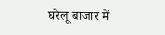घरेलू बाजार में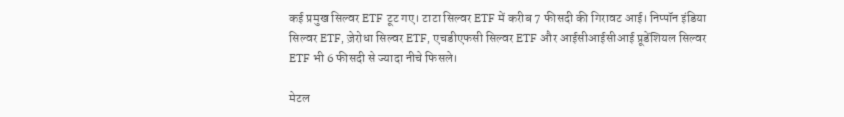कई प्रमुख सिल्वर ETF टूट गए। टाटा सिल्वर ETF में करीब 7 फीसदी की गिरावट आई। निप्पॉन इंडिया सिल्वर ETF, ज़ेरोधा सिल्वर ETF, एचडीएफसी सिल्वर ETF और आईसीआईसीआई प्रूडेंशियल सिल्वर ETF भी 6 फीसदी से ज्यादा नीचे फिसले।

मेटल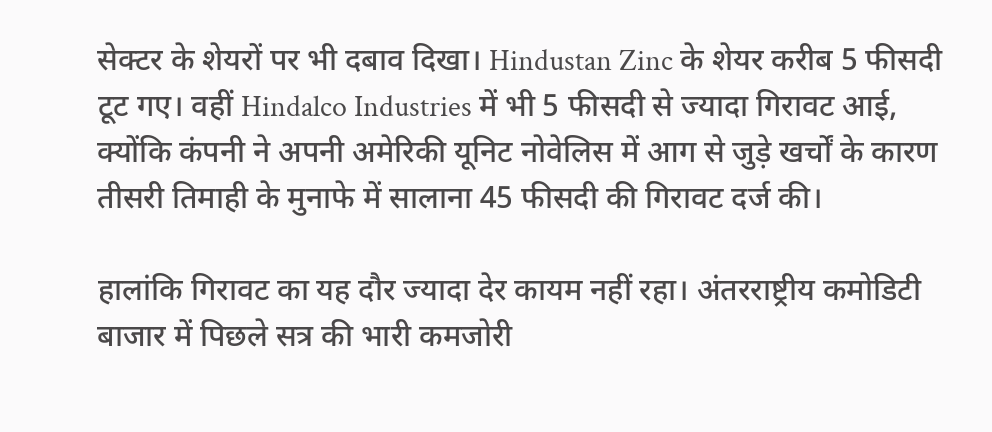सेक्टर के शेयरों पर भी दबाव दिखा। Hindustan Zinc के शेयर करीब 5 फीसदी टूट गए। वहीं Hindalco Industries में भी 5 फीसदी से ज्यादा गिरावट आई, क्योंकि कंपनी ने अपनी अमेरिकी यूनिट नोवेलिस में आग से जुड़े खर्चों के कारण तीसरी तिमाही के मुनाफे में सालाना 45 फीसदी की गिरावट दर्ज की।

हालांकि गिरावट का यह दौर ज्यादा देर कायम नहीं रहा। अंतरराष्ट्रीय कमोडिटी बाजार में पिछले सत्र की भारी कमजोरी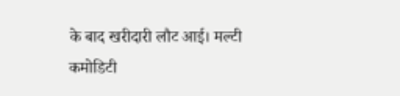के बाद खरीदारी लौट आई। मल्टी कमोडिटी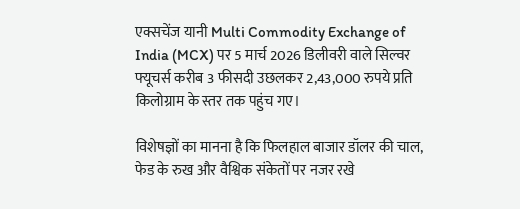एक्सचेंज यानी Multi Commodity Exchange of India (MCX) पर 5 मार्च 2026 डिलीवरी वाले सिल्वर फ्यूचर्स करीब 3 फीसदी उछलकर 2,43,000 रुपये प्रति किलोग्राम के स्तर तक पहुंच गए।

विशेषज्ञों का मानना है कि फिलहाल बाजार डॉलर की चाल, फेड के रुख और वैश्विक संकेतों पर नजर रखे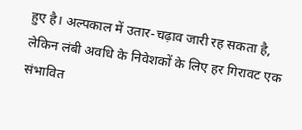हुए है। अल्पकाल में उतार-चढ़ाव जारी रह सकता है, लेकिन लंबी अवधि के निवेशकों के लिए हर गिरावट एक संभावित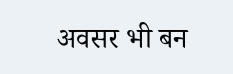अवसर भी बन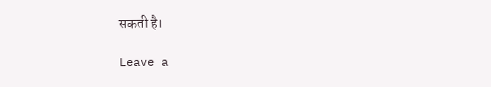सकती है।

Leave a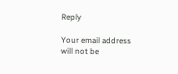Reply

Your email address will not be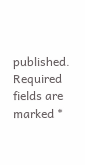published. Required fields are marked *